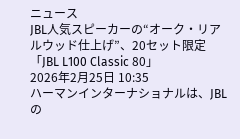ニュース
JBL人気スピーカーの“オーク・リアルウッド仕上げ”、20セット限定「JBL L100 Classic 80」
2026年2月25日 10:35
ハーマンインターナショナルは、JBLの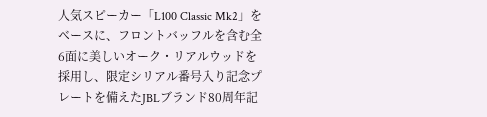人気スピーカー「L100 Classic Mk2」をベースに、フロントバッフルを含む全6面に美しいオーク・リアルウッドを採用し、限定シリアル番号入り記念プレートを備えたJBLブランド80周年記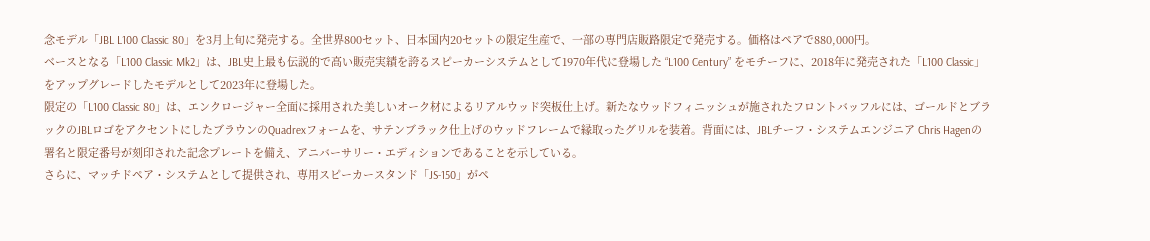念モデル「JBL L100 Classic 80」を3月上旬に発売する。全世界800セット、日本国内20セットの限定生産で、一部の専門店販路限定で発売する。価格はペアで880,000円。
ベースとなる「L100 Classic Mk2」は、JBL史上最も伝説的で高い販売実績を誇るスピーカーシステムとして1970年代に登場した “L100 Century” をモチーフに、2018年に発売された「L100 Classic」をアップグレードしたモデルとして2023年に登場した。
限定の「L100 Classic 80」は、エンクロージャー全面に採用された美しいオーク材によるリアルウッド突板仕上げ。新たなウッドフィニッシュが施されたフロントバッフルには、ゴールドとブラックのJBLロゴをアクセントにしたブラウンのQuadrexフォームを、サテンブラック仕上げのウッドフレームで縁取ったグリルを装着。背面には、JBLチーフ・システムエンジニア Chris Hagenの署名と限定番号が刻印された記念プレートを備え、アニバーサリー・エディションであることを示している。
さらに、マッチドペア・システムとして提供され、専用スピーカースタンド「JS-150」がペ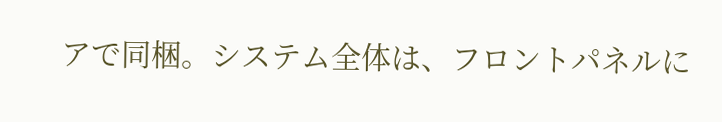アで同梱。システム全体は、フロントパネルに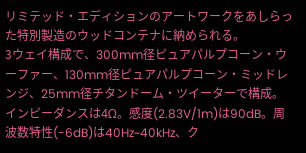リミテッド・エディションのアートワークをあしらった特別製造のウッドコンテナに納められる。
3ウェイ構成で、300mm径ピュアパルプコーン・ウーファー、130mm径ピュアパルプコーン・ミッドレンジ、25mm径チタンドーム・ツイーターで構成。インピーダンスは4Ω。感度(2.83V/1m)は90dB。周波数特性(-6dB)は40Hz~40kHz、ク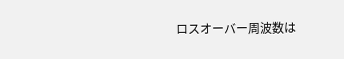ロスオーバー周波数は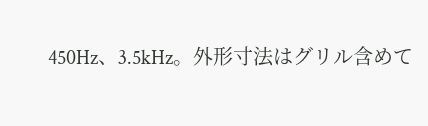450Hz、3.5kHz。外形寸法はグリル含めて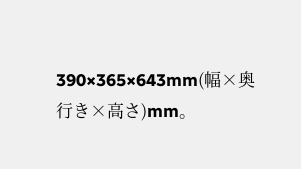390×365×643mm(幅×奥行き×高さ)mm。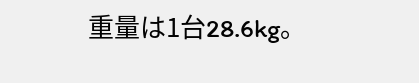重量は1台28.6kg。